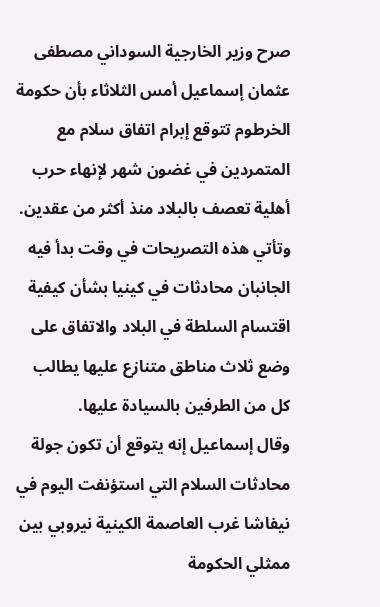صرح وزير الخارجية السوداني مصطفى عثمان إسماعيل أمس الثلاثاء بأن حكومة الخرطوم تتوقع إبرام اتفاق سلام مع المتمردين في غضون شهر لإنهاء حرب أهلية تعصف بالبلاد منذ أكثر من عقدين.
وتأتي هذه التصريحات في وقت بدأ فيه الجانبان محادثات في كينيا بشأن كيفية اقتسام السلطة في البلاد والاتفاق على وضع ثلاث مناطق متنازع عليها يطالب كل من الطرفين بالسيادة عليها.
وقال إسماعيل إنه يتوقع أن تكون جولة محادثات السلام التي استؤنفت اليوم في نيفاشا غرب العاصمة الكينية نيروبي بين ممثلي الحكومة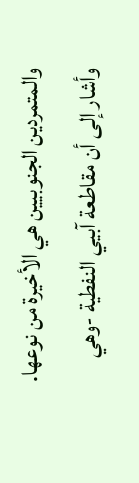والمتمردين الجنوبيين هي الأخيرة من نوعها.
وأشار إلى أن مقاطعة آبيي النفطية -وهي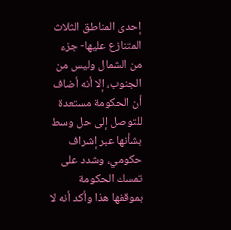إحدى المناطق الثلاث المتنازع عليها- جزء من الشمال وليس من الجنوب، إلا أنه أضاف أن الحكومة مستعدة للتوصل إلى حل وسط بشأنها عبر إشراف حكومي، وشدد على تمسك الحكومة بموقفها هذا وأكد أنه لا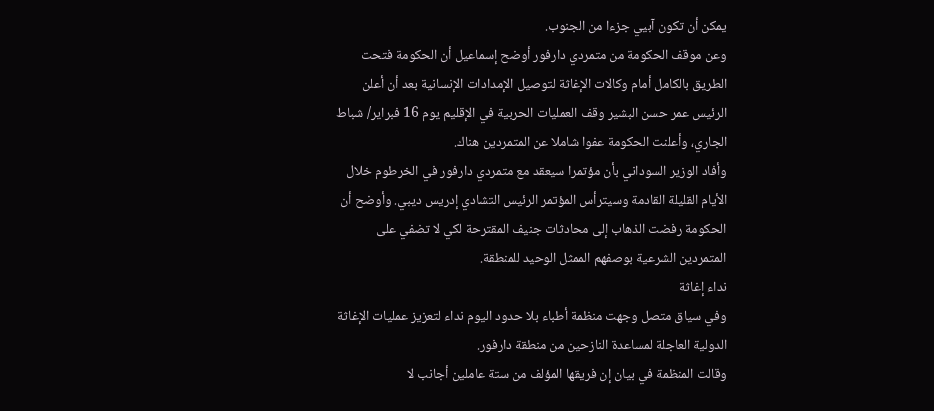يمكن أن تكون آبيي جزءا من الجنوب.
وعن موقف الحكومة من متمردي دارفور أوضح إسماعيل أن الحكومة فتحت الطريق بالكامل أمام وكالات الإغاثة لتوصيل الإمدادات الإنسانية بعد أن أعلن الرئيس عمر حسن البشير وقف العمليات الحربية في الإقليم يوم 16 فبراير/ شباط الجاري، وأعلنت الحكومة عفوا شاملا عن المتمردين هناك.
وأفاد الوزير السوداني بأن مؤتمرا سيعقد مع متمردي دارفور في الخرطوم خلال الأيام القليلة القادمة وسيترأس المؤتمر الرئيس التشادي إدريس ديبي. وأوضح أن الحكومة رفضت الذهاب إلى محادثات جنيف المقترحة لكي لا تضفي على المتمردين الشرعية بوصفهم الممثل الوحيد للمنطقة.
نداء إغاثة
وفي سياق متصل وجهت منظمة أطباء بلا حدود اليوم نداء لتعزيز عمليات الإغاثة الدولية العاجلة لمساعدة النازحين من منطقة دارفور.
وقالت المنظمة في بيان إن فريقها المؤلف من ستة عاملين أجانب لا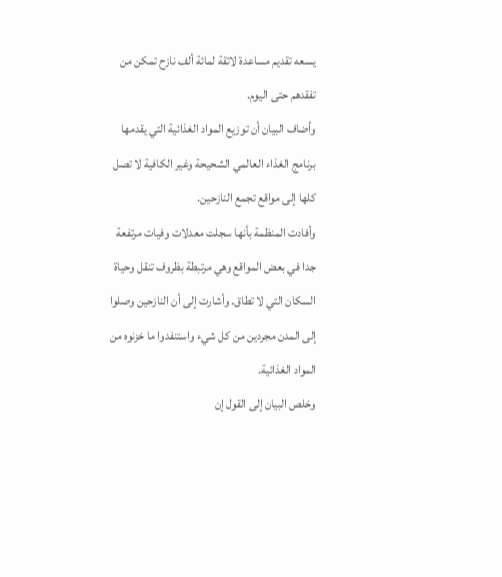يسعه تقديم مساعدة لائقة لمائة ألف نازح تمكن من تفقدهم حتى اليوم.
وأضاف البيان أن توزيع المواد الغذائية التي يقدمها برنامج الغذاء العالمي الشحيحة وغير الكافية لا تصل كلها إلى مواقع تجمع النازحين.
وأفادت المنظمة بأنها سجلت معدلات وفيات مرتفعة جدا في بعض المواقع وهي مرتبطة بظروف تنقل وحياة السكان التي لا تطاق. وأشارت إلى أن النازحين وصلوا إلى المدن مجردين من كل شيء واستنفدوا ما خزنوه من المواد الغذائية.
وخلص البيان إلى القول إن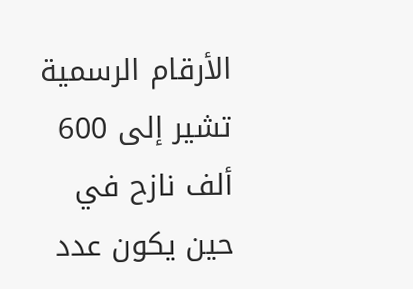الأرقام الرسمية تشير إلى 600 ألف نازح في حين يكون عدد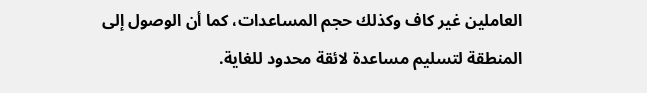العاملين غير كاف وكذلك حجم المساعدات، كما أن الوصول إلى المنطقة لتسليم مساعدة لائقة محدود للغاية.